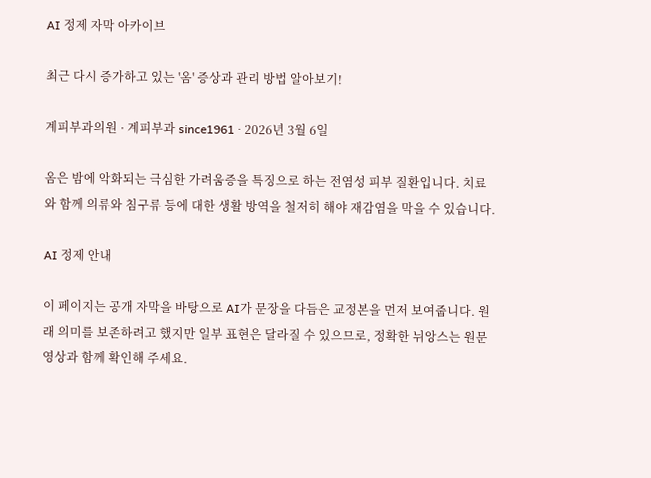AI 정제 자막 아카이브

최근 다시 증가하고 있는 '옴' 증상과 관리 방법 알아보기!

계피부과의원 · 계피부과 since1961 · 2026년 3월 6일

옴은 밤에 악화되는 극심한 가려움증을 특징으로 하는 전염성 피부 질환입니다. 치료와 함께 의류와 침구류 등에 대한 생활 방역을 철저히 해야 재감염을 막을 수 있습니다.

AI 정제 안내

이 페이지는 공개 자막을 바탕으로 AI가 문장을 다듬은 교정본을 먼저 보여줍니다. 원래 의미를 보존하려고 했지만 일부 표현은 달라질 수 있으므로, 정확한 뉘앙스는 원문 영상과 함께 확인해 주세요.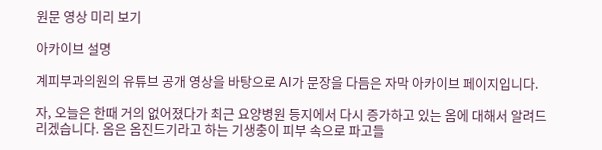원문 영상 미리 보기

아카이브 설명

계피부과의원의 유튜브 공개 영상을 바탕으로 AI가 문장을 다듬은 자막 아카이브 페이지입니다.

자, 오늘은 한때 거의 없어졌다가 최근 요양병원 등지에서 다시 증가하고 있는 옴에 대해서 알려드리겠습니다. 옴은 옴진드기라고 하는 기생충이 피부 속으로 파고들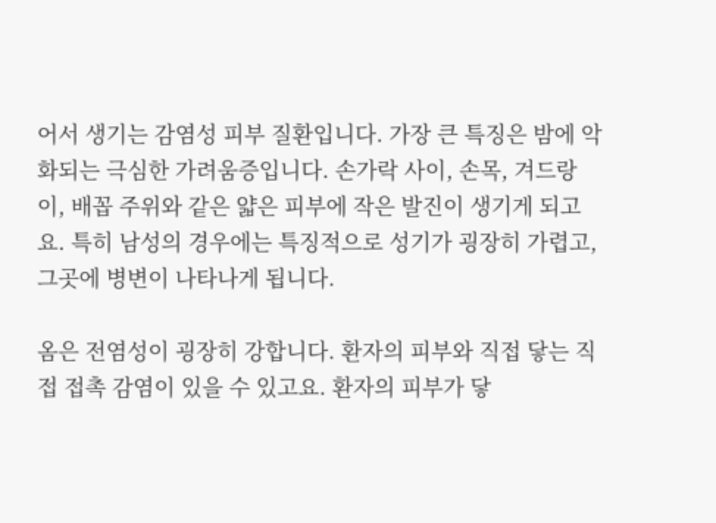어서 생기는 감염성 피부 질환입니다. 가장 큰 특징은 밤에 악화되는 극심한 가려움증입니다. 손가락 사이, 손목, 겨드랑이, 배꼽 주위와 같은 얇은 피부에 작은 발진이 생기게 되고요. 특히 남성의 경우에는 특징적으로 성기가 굉장히 가렵고, 그곳에 병변이 나타나게 됩니다.

옴은 전염성이 굉장히 강합니다. 환자의 피부와 직접 닿는 직접 접촉 감염이 있을 수 있고요. 환자의 피부가 닿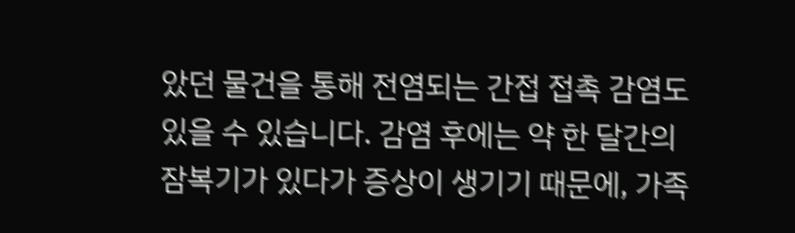았던 물건을 통해 전염되는 간접 접촉 감염도 있을 수 있습니다. 감염 후에는 약 한 달간의 잠복기가 있다가 증상이 생기기 때문에, 가족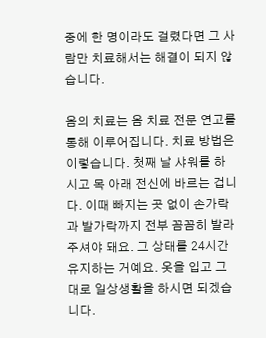중에 한 명이라도 걸렸다면 그 사람만 치료해서는 해결이 되지 않습니다.

옴의 치료는 옴 치료 전문 연고를 통해 이루어집니다. 치료 방법은 이렇습니다. 첫째 날 샤워를 하시고 목 아래 전신에 바르는 겁니다. 이때 빠지는 곳 없이 손가락과 발가락까지 전부 꼼꼼히 발라 주셔야 돼요. 그 상태를 24시간 유지하는 거예요. 옷을 입고 그대로 일상생활을 하시면 되겠습니다.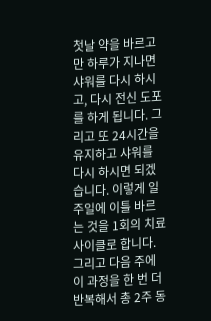첫날 약을 바르고 만 하루가 지나면 샤워를 다시 하시고, 다시 전신 도포를 하게 됩니다. 그리고 또 24시간을 유지하고 샤워를 다시 하시면 되겠습니다. 이렇게 일주일에 이틀 바르는 것을 1회의 치료 사이클로 합니다. 그리고 다음 주에 이 과정을 한 번 더 반복해서 총 2주 동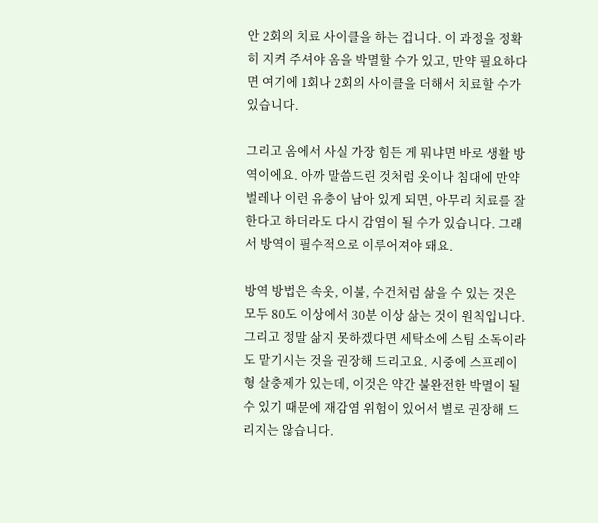안 2회의 치료 사이클을 하는 겁니다. 이 과정을 정확히 지켜 주셔야 옴을 박멸할 수가 있고, 만약 필요하다면 여기에 1회나 2회의 사이클을 더해서 치료할 수가 있습니다.

그리고 옴에서 사실 가장 힘든 게 뭐냐면 바로 생활 방역이에요. 아까 말씀드린 것처럼 옷이나 침대에 만약 벌레나 이런 유충이 남아 있게 되면, 아무리 치료를 잘한다고 하더라도 다시 감염이 될 수가 있습니다. 그래서 방역이 필수적으로 이루어져야 돼요.

방역 방법은 속옷, 이불, 수건처럼 삶을 수 있는 것은 모두 80도 이상에서 30분 이상 삶는 것이 원칙입니다. 그리고 정말 삶지 못하겠다면 세탁소에 스팀 소독이라도 맡기시는 것을 권장해 드리고요. 시중에 스프레이형 살충제가 있는데, 이것은 약간 불완전한 박멸이 될 수 있기 때문에 재감염 위험이 있어서 별로 권장해 드리지는 않습니다.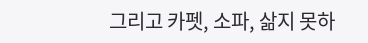그리고 카펫, 소파, 삶지 못하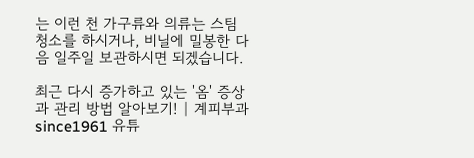는 이런 천 가구류와 의류는 스팀 청소를 하시거나, 비닐에 밀봉한 다음 일주일 보관하시면 되겠습니다.

최근 다시 증가하고 있는 '옴' 증상과 관리 방법 알아보기! | 계피부과 since1961 유튜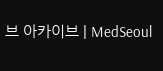브 아카이브 | MedSeoul